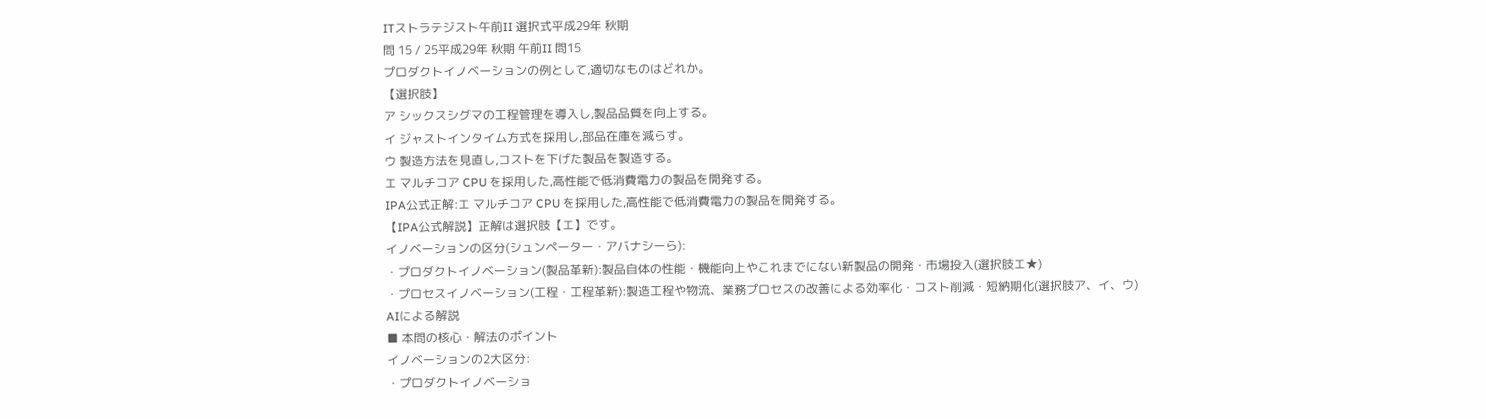ITストラテジスト午前II 選択式平成29年 秋期
問 15 / 25平成29年 秋期 午前II 問15
プロダクトイノベーションの例として,適切なものはどれか。
【選択肢】
ア シックスシグマの工程管理を導入し,製品品質を向上する。
イ ジャストインタイム方式を採用し,部品在庫を減らす。
ウ 製造方法を見直し,コストを下げた製品を製造する。
エ マルチコア CPU を採用した,高性能で低消費電力の製品を開発する。
IPA公式正解:エ マルチコア CPU を採用した,高性能で低消費電力の製品を開発する。
【IPA公式解説】正解は選択肢【エ】です。
イノベーションの区分(シュンペーター・アバナシーら):
・プロダクトイノベーション(製品革新):製品自体の性能・機能向上やこれまでにない新製品の開発・市場投入(選択肢エ★)
・プロセスイノベーション(工程・工程革新):製造工程や物流、業務プロセスの改善による効率化・コスト削減・短納期化(選択肢ア、イ、ウ)
AIによる解説
■ 本問の核心・解法のポイント
イノベーションの2大区分:
・プロダクトイノベーショ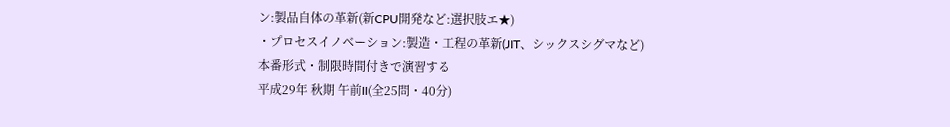ン:製品自体の革新(新CPU開発など:選択肢エ★)
・プロセスイノベーション:製造・工程の革新(JIT、シックスシグマなど)
本番形式・制限時間付きで演習する
平成29年 秋期 午前II(全25問・40分)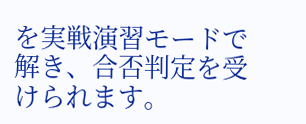を実戦演習モードで解き、合否判定を受けられます。